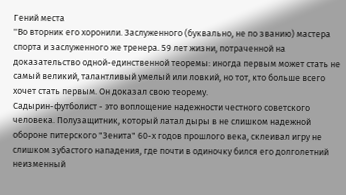Гений места
''Во вторник его хоронили. Заслуженного (буквально, не по званию) мастера спорта и заслуженного же тренера. 59 лет жизни, потраченной на доказательство одной-единственной теоремы: иногда первым может стать не самый великий, талантливый умелый или ловкий, но тот, кто больше всего хочет стать первым. Он доказал свою теорему.
Садырин-футболист - это воплощение надежности честного советского человека. Полузащитник, который латал дыры в не слишком надежной обороне питерского "Зенита" 60-х годов прошлого века, склеивал игру не слишком зубастого нападения, где почти в одиночку бился его долголетний неизменный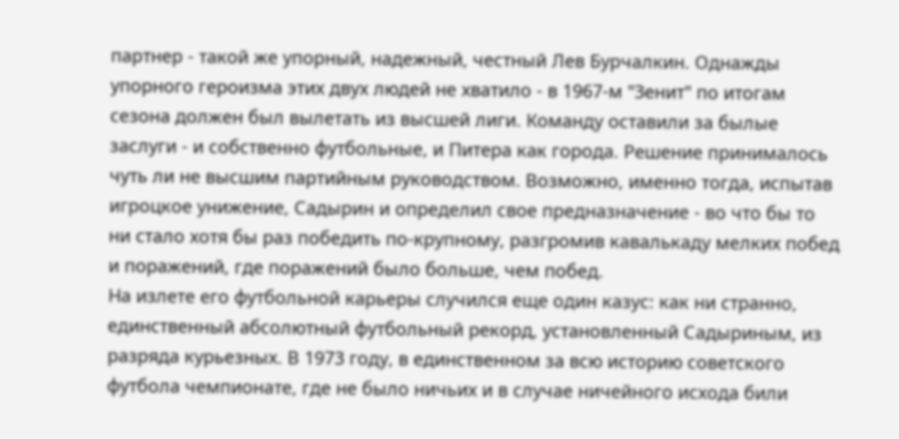партнер - такой же упорный, надежный, честный Лев Бурчалкин. Однажды упорного героизма этих двух людей не хватило - в 1967-м "Зенит" по итогам сезона должен был вылетать из высшей лиги. Команду оставили за былые заслуги - и собственно футбольные, и Питера как города. Решение принималось чуть ли не высшим партийным руководством. Возможно, именно тогда, испытав игроцкое унижение, Садырин и определил свое предназначение - во что бы то ни стало хотя бы раз победить по-крупному, разгромив кавалькаду мелких побед и поражений, где поражений было больше, чем побед.
На излете его футбольной карьеры случился еще один казус: как ни странно, единственный абсолютный футбольный рекорд, установленный Садыриным, из разряда курьезных. В 1973 году, в единственном за всю историю советского футбола чемпионате, где не было ничьих и в случае ничейного исхода били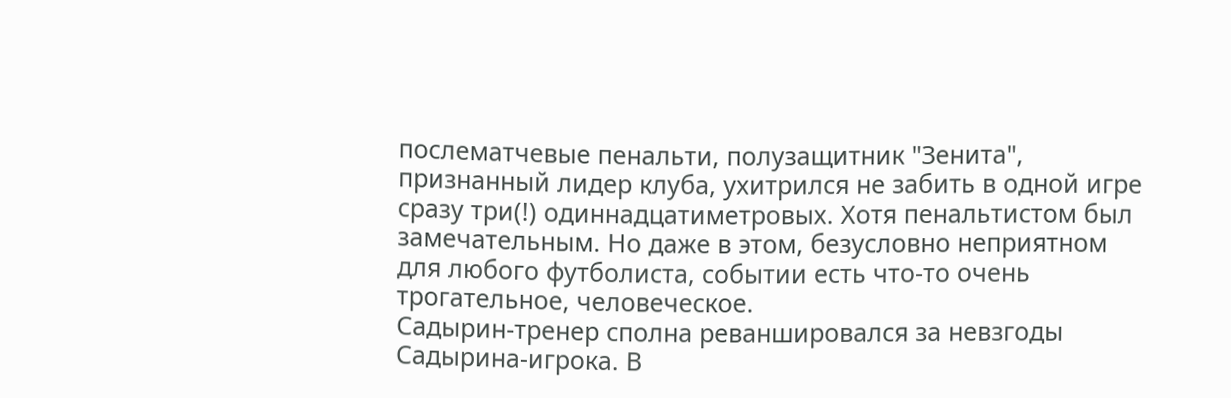послематчевые пенальти, полузащитник "Зенита", признанный лидер клуба, ухитрился не забить в одной игре сразу три(!) одиннадцатиметровых. Хотя пенальтистом был замечательным. Но даже в этом, безусловно неприятном для любого футболиста, событии есть что-то очень трогательное, человеческое.
Садырин-тренер сполна реваншировался за невзгоды Садырина-игрока. В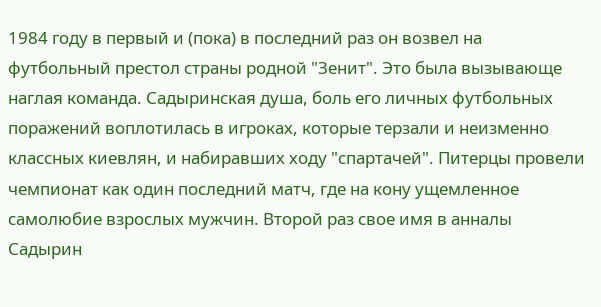1984 году в первый и (пока) в последний раз он возвел на футбольный престол страны родной "Зенит". Это была вызывающе наглая команда. Садыринская душа, боль его личных футбольных поражений воплотилась в игроках, которые терзали и неизменно классных киевлян, и набиравших ходу "спартачей". Питерцы провели чемпионат как один последний матч, где на кону ущемленное самолюбие взрослых мужчин. Второй раз свое имя в анналы Садырин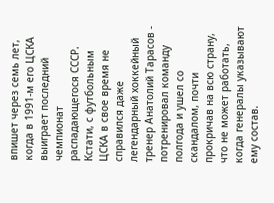впишет через семь лет, когда в 1991-м его ЦСКА выиграет последний чемпионат распадающегося СССР. Кстати, с футбольным ЦСКА в свое время не справился даже легендарный хоккейный тренер Анатолий Тарасов - потренировал команду полгода и ушел со скандалом, почти прокричав на всю страну, что не может работать, когда генералы указывают ему состав.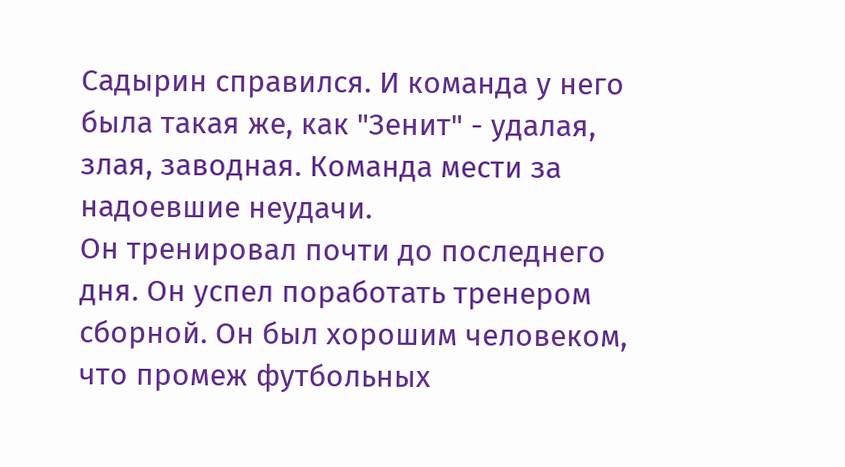Садырин справился. И команда у него была такая же, как "Зенит" - удалая, злая, заводная. Команда мести за надоевшие неудачи.
Он тренировал почти до последнего дня. Он успел поработать тренером сборной. Он был хорошим человеком, что промеж футбольных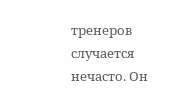тренеров случается нечасто. Он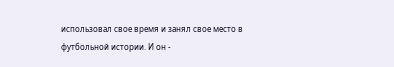использовал свое время и занял свое место в футбольной истории. И он -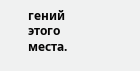гений этого места.